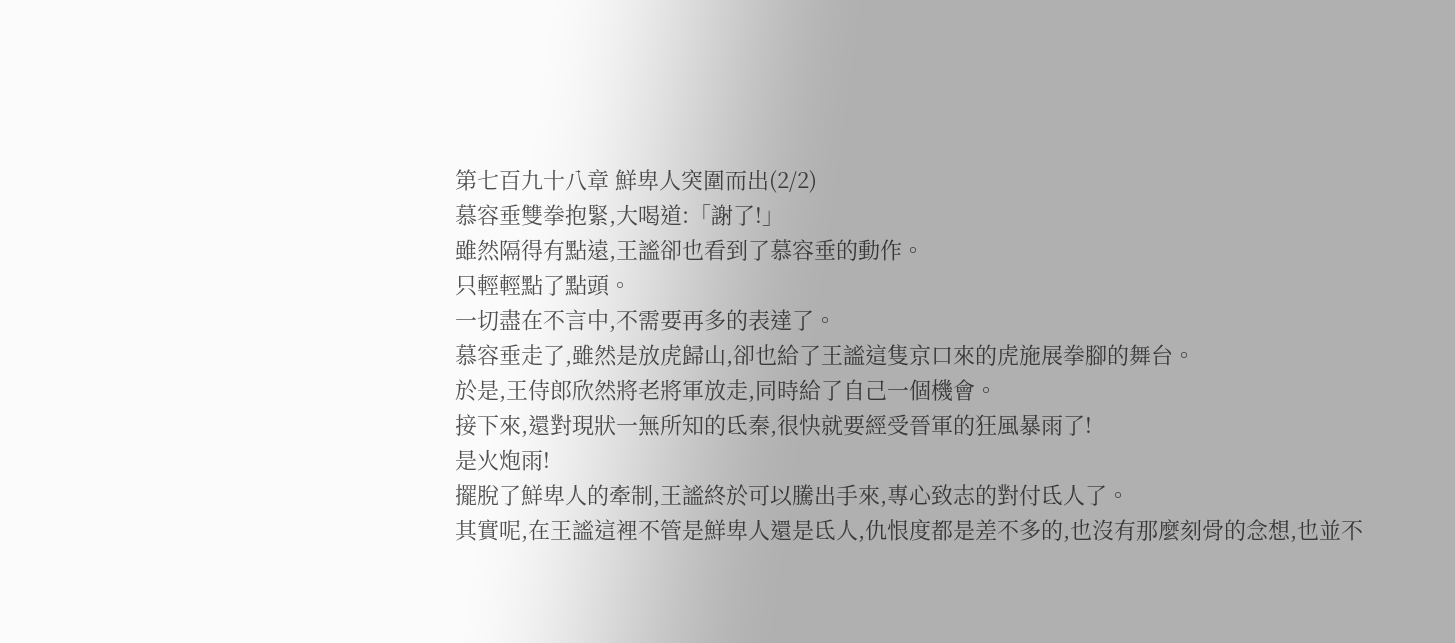第七百九十八章 鮮卑人突圍而出(2/2)
慕容垂雙拳抱緊,大喝道:「謝了!」
雖然隔得有點遠,王謐卻也看到了慕容垂的動作。
只輕輕點了點頭。
一切盡在不言中,不需要再多的表達了。
慕容垂走了,雖然是放虎歸山,卻也給了王謐這隻京口來的虎施展拳腳的舞台。
於是,王侍郎欣然將老將軍放走,同時給了自己一個機會。
接下來,還對現狀一無所知的氐秦,很快就要經受晉軍的狂風暴雨了!
是火炮雨!
擺脫了鮮卑人的牽制,王謐終於可以騰出手來,專心致志的對付氐人了。
其實呢,在王謐這裡不管是鮮卑人還是氐人,仇恨度都是差不多的,也沒有那麼刻骨的念想,也並不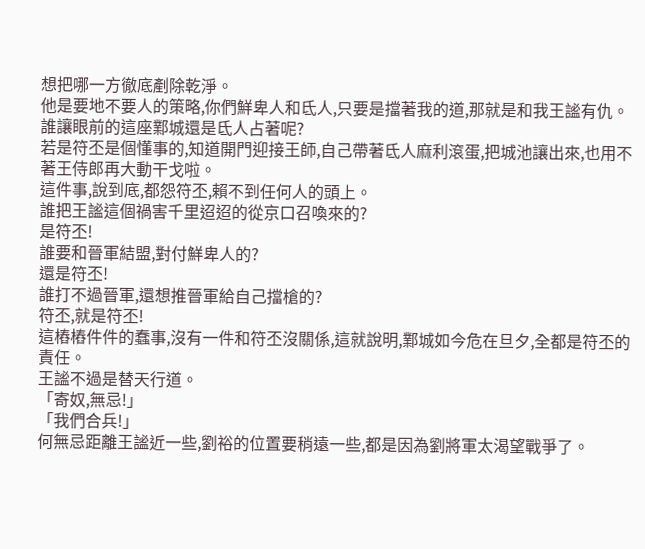想把哪一方徹底剷除乾淨。
他是要地不要人的策略,你們鮮卑人和氐人,只要是擋著我的道,那就是和我王謐有仇。
誰讓眼前的這座鄴城還是氐人占著呢?
若是符丕是個懂事的,知道開門迎接王師,自己帶著氐人麻利滾蛋,把城池讓出來,也用不著王侍郎再大動干戈啦。
這件事,說到底,都怨符丕,賴不到任何人的頭上。
誰把王謐這個禍害千里迢迢的從京口召喚來的?
是符丕!
誰要和晉軍結盟,對付鮮卑人的?
還是符丕!
誰打不過晉軍,還想推晉軍給自己擋槍的?
符丕,就是符丕!
這樁樁件件的蠢事,沒有一件和符丕沒關係,這就說明,鄴城如今危在旦夕,全都是符丕的責任。
王謐不過是替天行道。
「寄奴,無忌!」
「我們合兵!」
何無忌距離王謐近一些,劉裕的位置要稍遠一些,都是因為劉將軍太渴望戰爭了。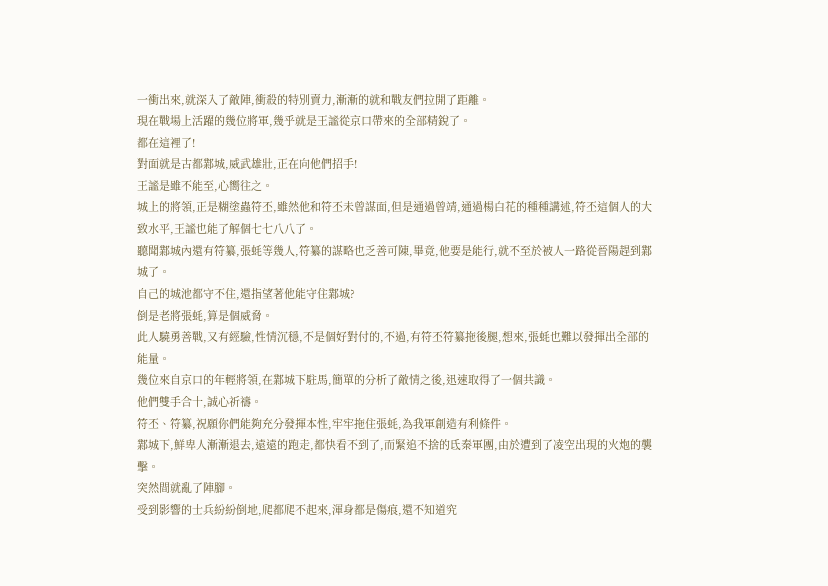一衝出來,就深入了敵陣,衝殺的特別賣力,漸漸的就和戰友們拉開了距離。
現在戰場上活躍的幾位將軍,幾乎就是王謐從京口帶來的全部精銳了。
都在這裡了!
對面就是古都鄴城,威武雄壯,正在向他們招手!
王謐是雖不能至,心嚮往之。
城上的將領,正是糊塗蟲符丕,雖然他和符丕未曾謀面,但是通過曾靖,通過楊白花的種種講述,符丕這個人的大致水平,王謐也能了解個七七八八了。
聽聞鄴城內還有符纂,張蚝等幾人,符纂的謀略也乏善可陳,畢竟,他要是能行,就不至於被人一路從晉陽趕到鄴城了。
自己的城池都守不住,還指望著他能守住鄴城?
倒是老將張蚝,算是個威脅。
此人驍勇善戰,又有經驗,性情沉穩,不是個好對付的,不過,有符丕符纂拖後腿,想來,張蚝也難以發揮出全部的能量。
幾位來自京口的年輕將領,在鄴城下駐馬,簡單的分析了敵情之後,迅速取得了一個共識。
他們雙手合十,誠心祈禱。
符丕、符纂,祝願你們能夠充分發揮本性,牢牢拖住張蚝,為我軍創造有利條件。
鄴城下,鮮卑人漸漸退去,遠遠的跑走,都快看不到了,而緊追不捨的氐秦軍團,由於遭到了凌空出現的火炮的襲擊。
突然間就亂了陣腳。
受到影響的士兵紛紛倒地,爬都爬不起來,渾身都是傷痕,還不知道究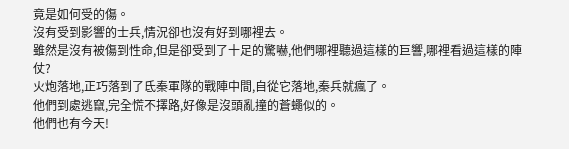竟是如何受的傷。
沒有受到影響的士兵,情況卻也沒有好到哪裡去。
雖然是沒有被傷到性命,但是卻受到了十足的驚嚇,他們哪裡聽過這樣的巨響,哪裡看過這樣的陣仗?
火炮落地,正巧落到了氐秦軍隊的戰陣中間,自從它落地,秦兵就瘋了。
他們到處逃竄,完全慌不擇路,好像是沒頭亂撞的蒼蠅似的。
他們也有今天!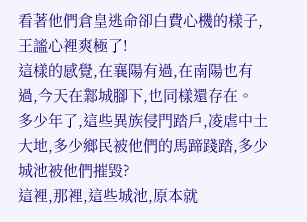看著他們倉皇逃命卻白費心機的樣子,王謐心裡爽極了!
這樣的感覺,在襄陽有過,在南陽也有過,今天在鄴城腳下,也同樣還存在。
多少年了,這些異族侵門踏戶,凌虐中土大地,多少鄉民被他們的馬蹄踐踏,多少城池被他們摧毀?
這裡,那裡,這些城池,原本就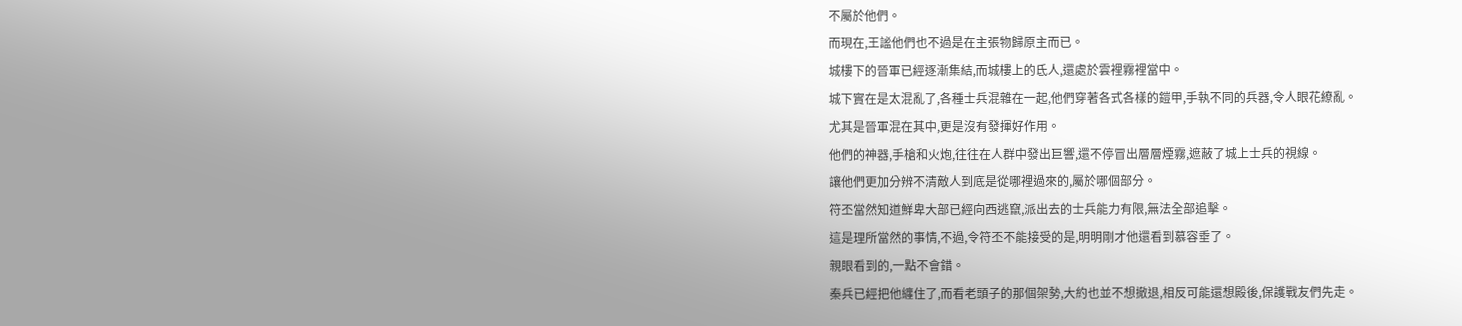不屬於他們。
而現在,王謐他們也不過是在主張物歸原主而已。
城樓下的晉軍已經逐漸集結,而城樓上的氐人,還處於雲裡霧裡當中。
城下實在是太混亂了,各種士兵混雜在一起,他們穿著各式各樣的鎧甲,手執不同的兵器,令人眼花繚亂。
尤其是晉軍混在其中,更是沒有發揮好作用。
他們的神器,手槍和火炮,往往在人群中發出巨響,還不停冒出層層煙霧,遮蔽了城上士兵的視線。
讓他們更加分辨不清敵人到底是從哪裡過來的,屬於哪個部分。
符丕當然知道鮮卑大部已經向西逃竄,派出去的士兵能力有限,無法全部追擊。
這是理所當然的事情,不過,令符丕不能接受的是,明明剛才他還看到慕容垂了。
親眼看到的,一點不會錯。
秦兵已經把他纏住了,而看老頭子的那個架勢,大約也並不想撤退,相反可能還想殿後,保護戰友們先走。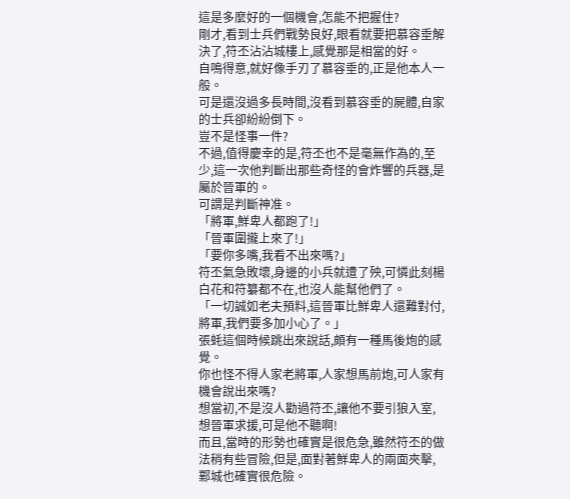這是多麼好的一個機會,怎能不把握住?
剛才,看到士兵們戰勢良好,眼看就要把慕容垂解決了,符丕沾沾城樓上,感覺那是相當的好。
自鳴得意,就好像手刃了慕容垂的,正是他本人一般。
可是還沒過多長時間,沒看到慕容垂的屍體,自家的士兵卻紛紛倒下。
豈不是怪事一件?
不過,值得慶幸的是,符丕也不是毫無作為的,至少,這一次他判斷出那些奇怪的會炸響的兵器,是屬於晉軍的。
可謂是判斷神准。
「將軍,鮮卑人都跑了!」
「晉軍圍攏上來了!」
「要你多嘴,我看不出來嗎?」
符丕氣急敗壞,身邊的小兵就遭了殃,可憐此刻楊白花和符纂都不在,也沒人能幫他們了。
「一切誠如老夫預料,這晉軍比鮮卑人還難對付,將軍,我們要多加小心了。」
張蚝這個時候跳出來說話,頗有一種馬後炮的感覺。
你也怪不得人家老將軍,人家想馬前炮,可人家有機會說出來嗎?
想當初,不是沒人勸過符丕,讓他不要引狼入室,想晉軍求援,可是他不聽啊!
而且,當時的形勢也確實是很危急,雖然符丕的做法稍有些冒險,但是,面對著鮮卑人的兩面夾擊,鄴城也確實很危險。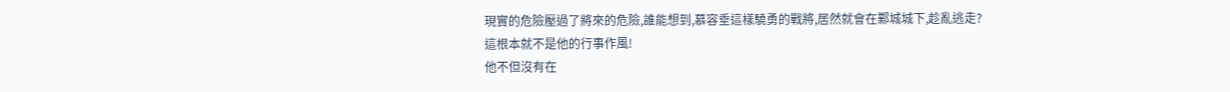現實的危險壓過了將來的危險,誰能想到,慕容垂這樣驍勇的戰將,居然就會在鄴城城下,趁亂逃走?
這根本就不是他的行事作風!
他不但沒有在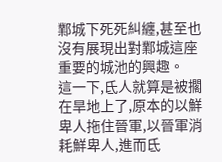鄴城下死死糾纏,甚至也沒有展現出對鄴城這座重要的城池的興趣。
這一下,氐人就算是被擱在旱地上了,原本的以鮮卑人拖住晉軍,以晉軍消耗鮮卑人,進而氐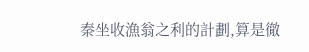秦坐收漁翁之利的計劃,算是徹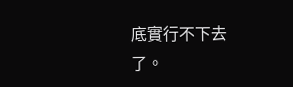底實行不下去了。